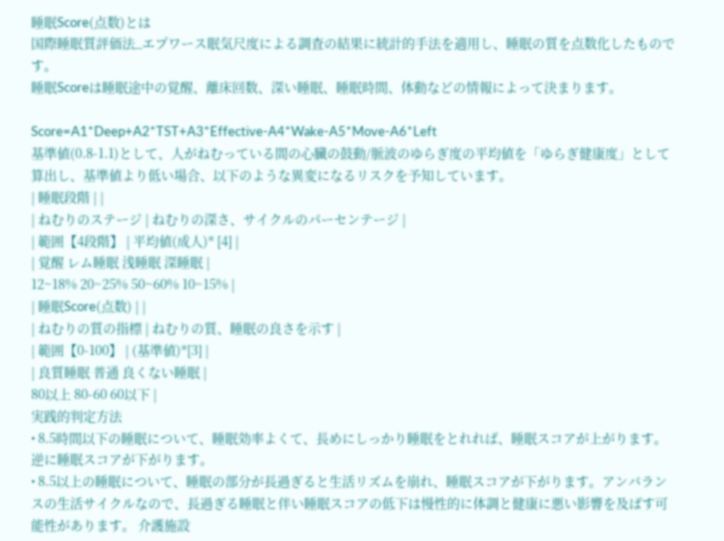睡眠Score(点数)とは
国際睡眠質評価法_エプワース眠気尺度による調査の結果に統計的手法を適用し、睡眠の質を点数化したものです。
睡眠Scoreは睡眠途中の覚醒、離床回数、深い睡眠、睡眠時間、体動などの情報によって決まります。

Score=A1*Deep+A2*TST+A3*Effective-A4*Wake-A5*Move-A6*Left
基準値(0.8-1.1)として、人がねむっている間の心臓の鼓動/脈波のゆらぎ度の平均値を「ゆらぎ健康度」として算出し、基準値より低い場合、以下のような異変になるリスクを予知しています。
| 睡眠段階 | |
| ねむりのステージ | ねむりの深さ、サイクルのパーセンテージ |
| 範囲【4段階】 | 平均値(成人)* [4] |
| 覚醒 レム睡眠 浅睡眠 深睡眠 |
12~18% 20~25% 50~60% 10~15% |
| 睡眠Score(点数) | |
| ねむりの質の指標 | ねむりの質、睡眠の良さを示す |
| 範囲【0-100】 | (基準値)*[3] |
| 良質睡眠 普通 良くない睡眠 |
80以上 80-60 60以下 |
実践的判定方法
• 8.5時間以下の睡眠について、睡眠効率よくて、長めにしっかり睡眠をとれれば、睡眠スコアが上がります。逆に睡眠スコアが下がります。
• 8.5以上の睡眠について、睡眠の部分が長過ぎると生活リズムを崩れ、睡眠スコアが下がります。アンバランスの生活サイクルなので、長過ぎる睡眠と伴い睡眠スコアの低下は慢性的に体調と健康に悪い影響を及ばす可能性があります。 介護施設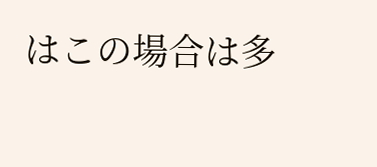はこの場合は多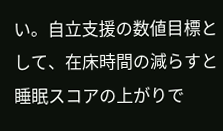い。自立支援の数値目標として、在床時間の減らすと睡眠スコアの上がりで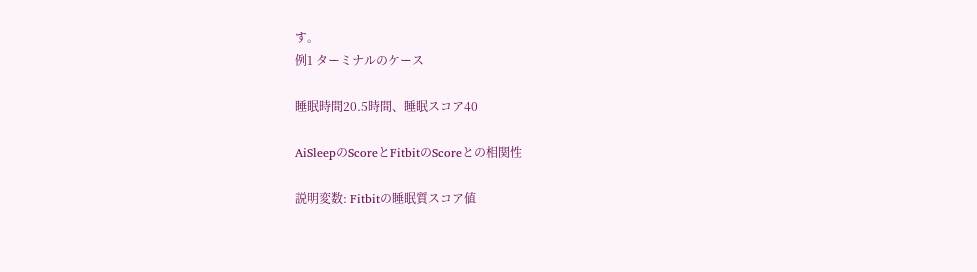す。
例1 ターミナルのケース

睡眠時間20.5時間、睡眠スコア40

AiSleepのScoreとFitbitのScoreとの相関性

説明変数: Fitbitの睡眠質スコア値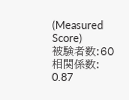(Measured Score)
被験者数:60
相関係数: 0.87